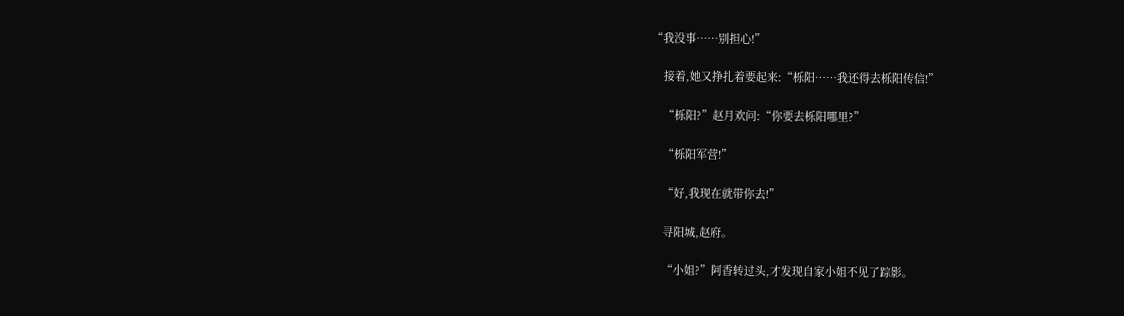“我没事……别担心!”

    接着,她又挣扎着要起来:“栎阳……我还得去栎阳传信!”

    “栎阳?”赵月欢问:“你要去栎阳哪里?”

    “栎阳军营!”

    “好,我现在就带你去!”

    寻阳城,赵府。

    “小姐?”阿香转过头,才发现自家小姐不见了踪影。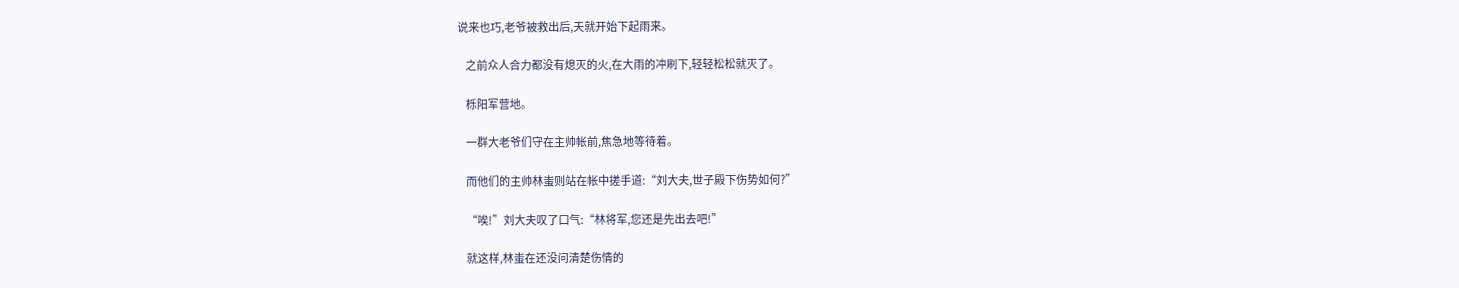说来也巧,老爷被救出后,天就开始下起雨来。

    之前众人合力都没有熄灭的火,在大雨的冲刷下,轻轻松松就灭了。

    栎阳军营地。

    一群大老爷们守在主帅帐前,焦急地等待着。

    而他们的主帅林蚩则站在帐中搓手道:“刘大夫,世子殿下伤势如何?”

    “唉!”刘大夫叹了口气:“林将军,您还是先出去吧!”

    就这样,林蚩在还没问清楚伤情的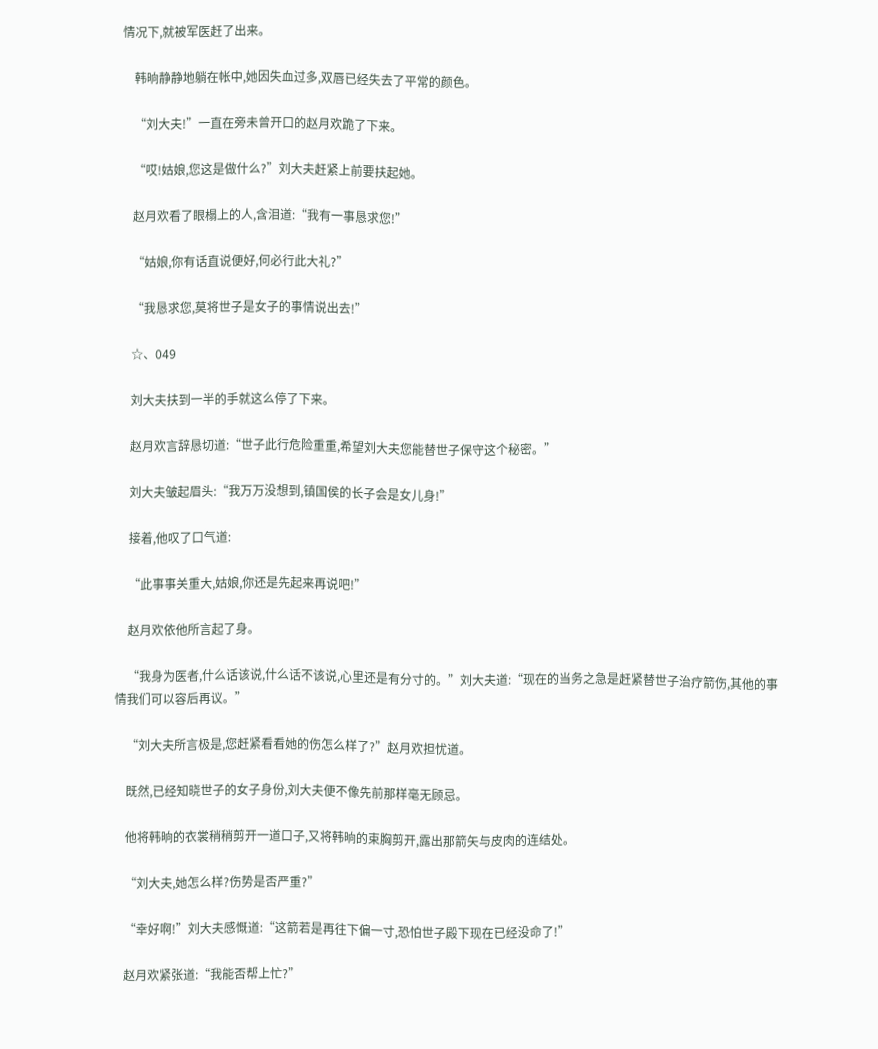情况下,就被军医赶了出来。

    韩晌静静地躺在帐中,她因失血过多,双唇已经失去了平常的颜色。

    “刘大夫!”一直在旁未曾开口的赵月欢跪了下来。

    “哎!姑娘,您这是做什么?”刘大夫赶紧上前要扶起她。

    赵月欢看了眼榻上的人,含泪道:“我有一事恳求您!”

    “姑娘,你有话直说便好,何必行此大礼?”

    “我恳求您,莫将世子是女子的事情说出去!”

    ☆、049

    刘大夫扶到一半的手就这么停了下来。

    赵月欢言辞恳切道:“世子此行危险重重,希望刘大夫您能替世子保守这个秘密。”

    刘大夫皱起眉头:“我万万没想到,镇国侯的长子会是女儿身!”

    接着,他叹了口气道:

    “此事事关重大,姑娘,你还是先起来再说吧!”

    赵月欢依他所言起了身。

    “我身为医者,什么话该说,什么话不该说,心里还是有分寸的。”刘大夫道:“现在的当务之急是赶紧替世子治疗箭伤,其他的事情我们可以容后再议。”

    “刘大夫所言极是,您赶紧看看她的伤怎么样了?”赵月欢担忧道。

    既然,已经知晓世子的女子身份,刘大夫便不像先前那样毫无顾忌。

    他将韩晌的衣裳稍稍剪开一道口子,又将韩晌的束胸剪开,露出那箭矢与皮肉的连结处。

    “刘大夫,她怎么样?伤势是否严重?”

    “幸好啊!”刘大夫感慨道:“这箭若是再往下偏一寸,恐怕世子殿下现在已经没命了!”

    赵月欢紧张道:“我能否帮上忙?”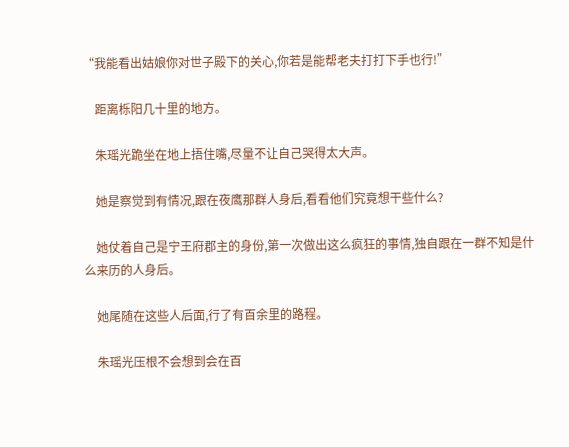“我能看出姑娘你对世子殿下的关心,你若是能帮老夫打打下手也行!”

    距离栎阳几十里的地方。

    朱瑶光跪坐在地上捂住嘴,尽量不让自己哭得太大声。

    她是察觉到有情况,跟在夜鹰那群人身后,看看他们究竟想干些什么?

    她仗着自己是宁王府郡主的身份,第一次做出这么疯狂的事情,独自跟在一群不知是什么来历的人身后。

    她尾随在这些人后面,行了有百余里的路程。

    朱瑶光压根不会想到会在百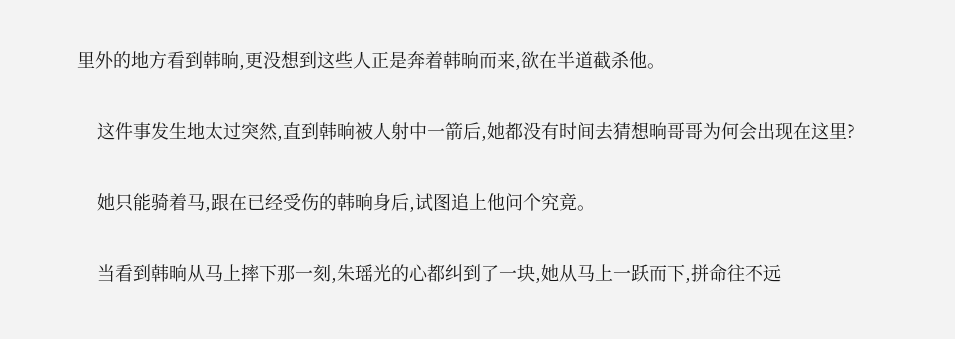里外的地方看到韩晌,更没想到这些人正是奔着韩晌而来,欲在半道截杀他。

    这件事发生地太过突然,直到韩晌被人射中一箭后,她都没有时间去猜想晌哥哥为何会出现在这里?

    她只能骑着马,跟在已经受伤的韩晌身后,试图追上他问个究竟。

    当看到韩晌从马上摔下那一刻,朱瑶光的心都纠到了一块,她从马上一跃而下,拼命往不远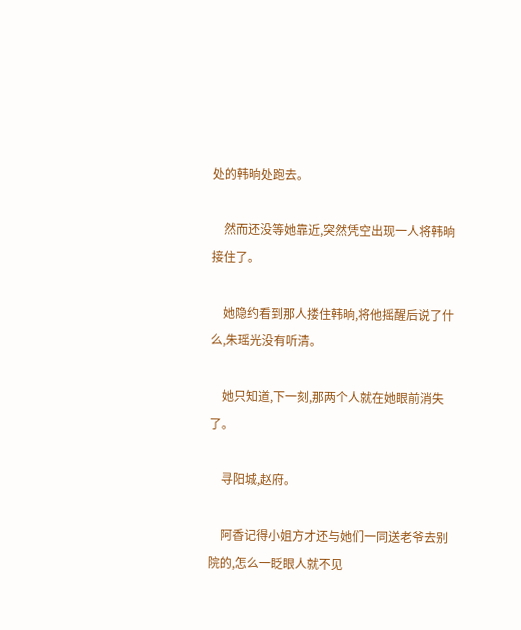处的韩晌处跑去。

    然而还没等她靠近,突然凭空出现一人将韩晌接住了。

    她隐约看到那人搂住韩晌,将他摇醒后说了什么,朱瑶光没有听清。

    她只知道,下一刻,那两个人就在她眼前消失了。

    寻阳城,赵府。

    阿香记得小姐方才还与她们一同送老爷去别院的,怎么一眨眼人就不见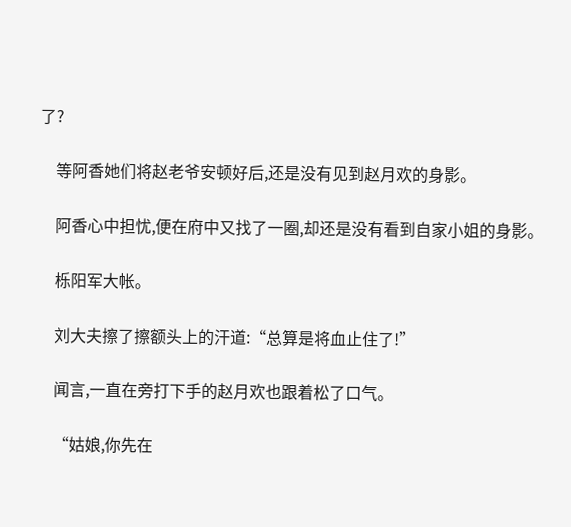了?

    等阿香她们将赵老爷安顿好后,还是没有见到赵月欢的身影。

    阿香心中担忧,便在府中又找了一圈,却还是没有看到自家小姐的身影。

    栎阳军大帐。

    刘大夫擦了擦额头上的汗道:“总算是将血止住了!”

    闻言,一直在旁打下手的赵月欢也跟着松了口气。

    “姑娘,你先在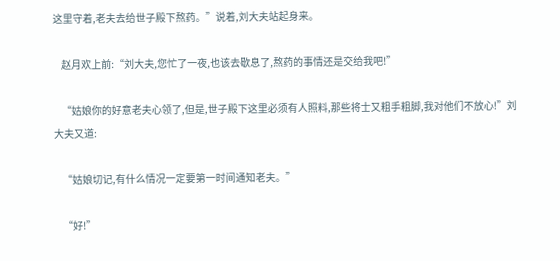这里守着,老夫去给世子殿下熬药。”说着,刘大夫站起身来。

    赵月欢上前:“刘大夫,您忙了一夜,也该去歇息了,熬药的事情还是交给我吧!”

    “姑娘你的好意老夫心领了,但是,世子殿下这里必须有人照料,那些将士又粗手粗脚,我对他们不放心!”刘大夫又道:

    “姑娘切记,有什么情况一定要第一时间通知老夫。”

    “好!”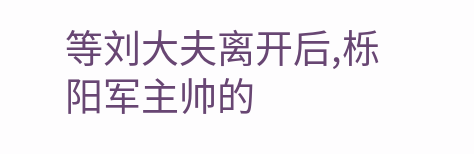等刘大夫离开后,栎阳军主帅的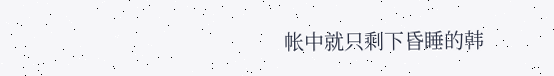帐中就只剩下昏睡的韩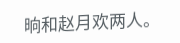晌和赵月欢两人。